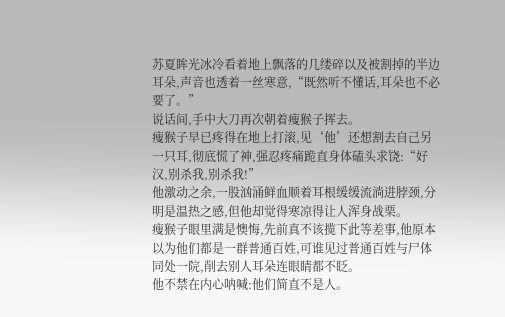苏夏眸光冰冷看着地上飘落的几缕碎以及被割掉的半边耳朵,声音也透着一丝寒意,“既然听不懂话,耳朵也不必要了。”
说话间,手中大刀再次朝着瘦猴子挥去。
瘦猴子早已疼得在地上打滚,见‘他’还想割去自己另一只耳,彻底慌了神,强忍疼痛跪直身体磕头求饶:“好汉,别杀我,别杀我!”
他激动之余,一股汹涌鲜血顺着耳根缓缓流淌进脖颈,分明是温热之感,但他却觉得寒凉得让人浑身战栗。
瘦猴子眼里满是懊悔,先前真不该揽下此等差事,他原本以为他们都是一群普通百姓,可谁见过普通百姓与尸体同处一院,削去别人耳朵连眼睛都不眨。
他不禁在内心呐喊:他们简直不是人。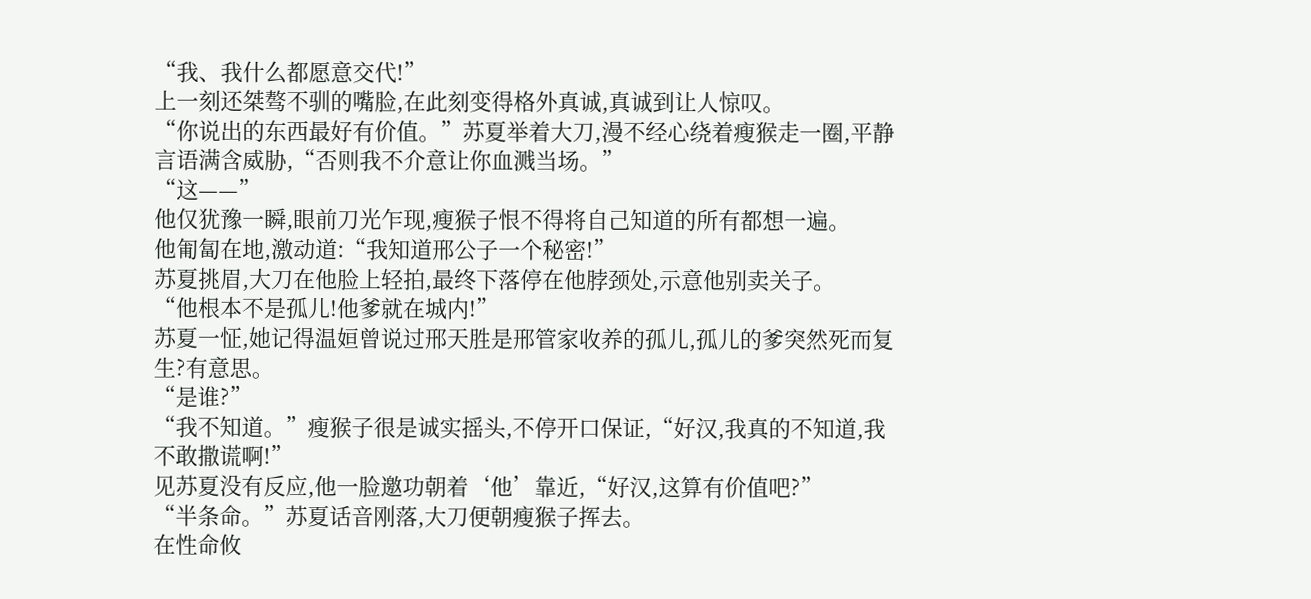“我、我什么都愿意交代!”
上一刻还桀骜不驯的嘴脸,在此刻变得格外真诚,真诚到让人惊叹。
“你说出的东西最好有价值。”苏夏举着大刀,漫不经心绕着瘦猴走一圈,平静言语满含威胁,“否则我不介意让你血溅当场。”
“这——”
他仅犹豫一瞬,眼前刀光乍现,瘦猴子恨不得将自己知道的所有都想一遍。
他匍匐在地,激动道:“我知道邢公子一个秘密!”
苏夏挑眉,大刀在他脸上轻拍,最终下落停在他脖颈处,示意他别卖关子。
“他根本不是孤儿!他爹就在城内!”
苏夏一怔,她记得温姮曾说过邢天胜是邢管家收养的孤儿,孤儿的爹突然死而复生?有意思。
“是谁?”
“我不知道。”瘦猴子很是诚实摇头,不停开口保证,“好汉,我真的不知道,我不敢撒谎啊!”
见苏夏没有反应,他一脸邀功朝着‘他’靠近,“好汉,这算有价值吧?”
“半条命。”苏夏话音刚落,大刀便朝瘦猴子挥去。
在性命攸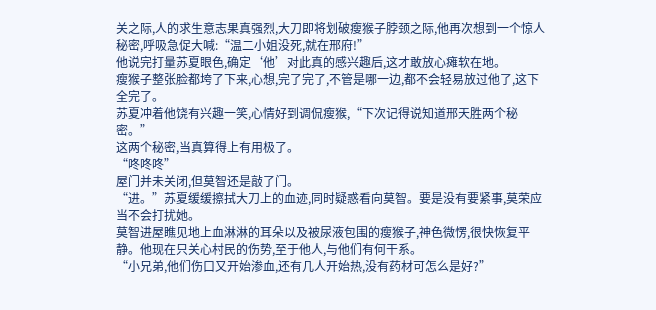关之际,人的求生意志果真强烈,大刀即将划破瘦猴子脖颈之际,他再次想到一个惊人秘密,呼吸急促大喊:“温二小姐没死,就在邢府!”
他说完打量苏夏眼色,确定‘他’对此真的感兴趣后,这才敢放心瘫软在地。
瘦猴子整张脸都垮了下来,心想,完了完了,不管是哪一边,都不会轻易放过他了,这下全完了。
苏夏冲着他饶有兴趣一笑,心情好到调侃瘦猴,“下次记得说知道邢天胜两个秘密。”
这两个秘密,当真算得上有用极了。
“咚咚咚”
屋门并未关闭,但莫智还是敲了门。
“进。”苏夏缓缓擦拭大刀上的血迹,同时疑惑看向莫智。要是没有要紧事,莫荣应当不会打扰她。
莫智进屋瞧见地上血淋淋的耳朵以及被尿液包围的瘦猴子,神色微愣,很快恢复平静。他现在只关心村民的伤势,至于他人,与他们有何干系。
“小兄弟,他们伤口又开始渗血,还有几人开始热,没有药材可怎么是好?”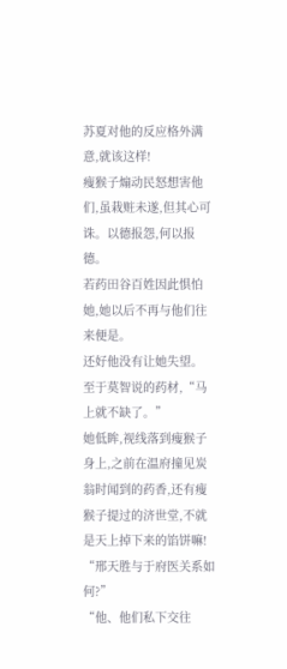苏夏对他的反应格外满意,就该这样!
瘦猴子煽动民怒想害他们,虽栽赃未遂,但其心可诛。以德报怨,何以报德。
若药田谷百姓因此惧怕她,她以后不再与他们往来便是。
还好他没有让她失望。
至于莫智说的药材,“马上就不缺了。”
她低眸,视线落到瘦猴子身上,之前在温府撞见炭翁时闻到的药香,还有瘦猴子提过的济世堂,不就是天上掉下来的馅饼嘛!
“邢天胜与于府医关系如何?”
“他、他们私下交往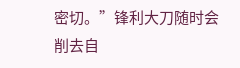密切。”锋利大刀随时会削去自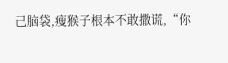己脑袋,瘦猴子根本不敢撒谎,“你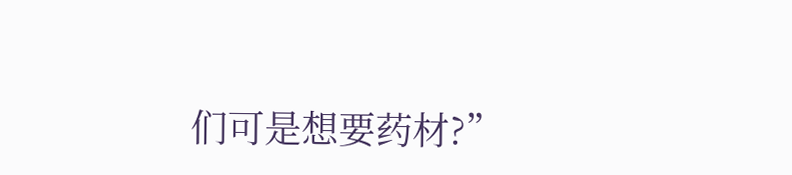们可是想要药材?”